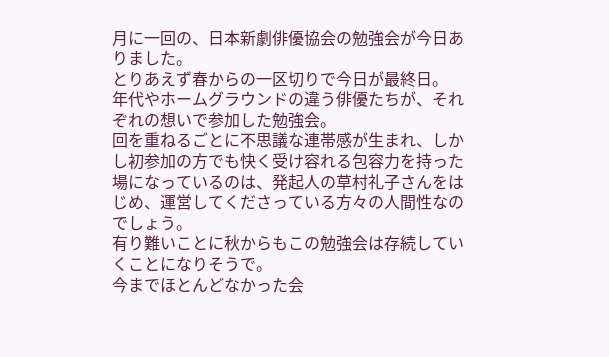月に一回の、日本新劇俳優協会の勉強会が今日ありました。
とりあえず春からの一区切りで今日が最終日。
年代やホームグラウンドの違う俳優たちが、それぞれの想いで参加した勉強会。
回を重ねるごとに不思議な連帯感が生まれ、しかし初参加の方でも快く受け容れる包容力を持った場になっているのは、発起人の草村礼子さんをはじめ、運営してくださっている方々の人間性なのでしょう。
有り難いことに秋からもこの勉強会は存続していくことになりそうで。
今までほとんどなかった会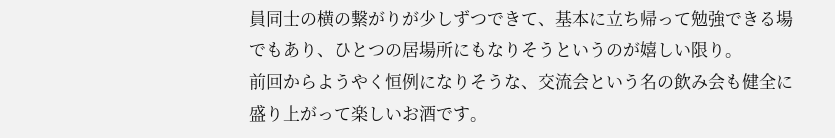員同士の横の繋がりが少しずつできて、基本に立ち帰って勉強できる場でもあり、ひとつの居場所にもなりそうというのが嬉しい限り。
前回からようやく恒例になりそうな、交流会という名の飲み会も健全に盛り上がって楽しいお酒です。